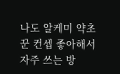나도 알케미 약초꾼 컨셉 좋아해서 자주 쓰는 방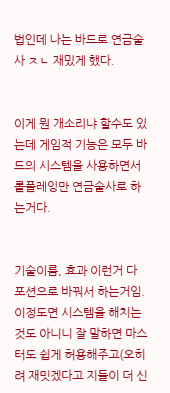법인데 나는 바드로 연금술사 ㅈㄴ 재밌게 했다.


이게 뭔 개소리냐 할수도 있는데 게임적 기능은 모두 바드의 시스템을 사용하면서 롤플레잉만 연금술사로 하는거다.


기술이름, 효과 이런거 다 포션으로 바꿔서 하는거임. 이정도면 시스템을 해치는것도 아니니 잘 말하면 마스터도 쉽게 허용해주고(오히려 재밋겠다고 지들이 더 신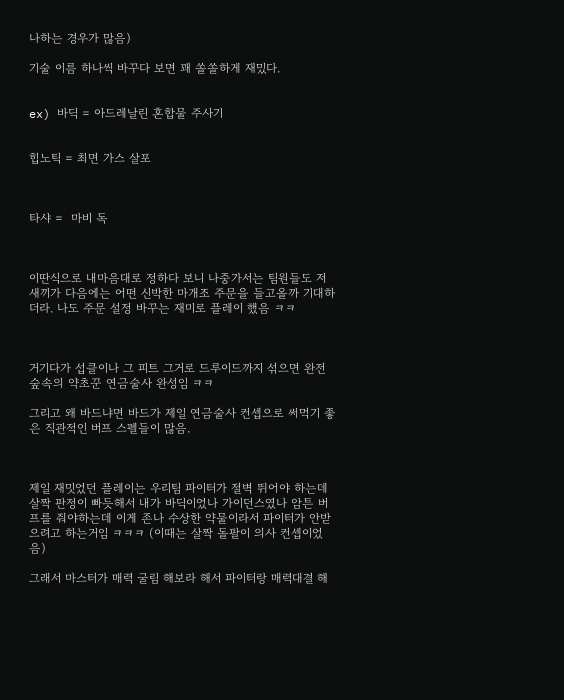나하는 경우가 많음)

기술 이름 하나씩 바꾸다 보면 꽤 쏠쏠하게 재밌다.


ex) 바딕 = 아드레날린 혼합물 주사기


힙노틱 = 최면 가스 살포



타샤 =  마비 독



이딴식으로 내마음대로 정하다 보니 나중가서는 팀원들도 저새끼가 다음에는 어떤 신박한 마개조 주문을 들고올까 기대하더라. 나도 주문 설정 바꾸는 재미로 플레이 했음 ㅋㅋ



거기다가 섭클이나 그 피트 그거로 드루이드까지 섞으면 완전 숲속의 약초꾼 연금술사 완성임 ㅋㅋ

그리고 왜 바드냐면 바드가 제일 연금술사 컨셉으로 써먹기 좋은 직관적인 버프 스펠들이 많음.



제일 재밋었던 플레이는 우리팀 파이터가 절벽 뛰어야 하는데살짝 판정이 빠듯해서 내가 바딕이었나 가이던스였나 암튼 버프를 줘야하는데 이게 존나 수상한 약물이라서 파이터가 안받으려고 하는거임 ㅋㅋㅋ (이때는 살짝 돌팔이 의사 컨셉이었음)

그래서 마스터가 매력 굴림 해보라 해서 파이터랑 매력대결 해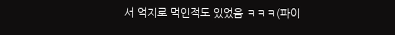서 억지로 먹인적도 있었음 ㅋㅋㅋ(파이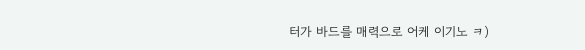터가 바드를 매력으로 어케 이기노 ㅋ)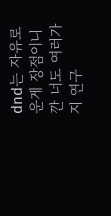dnd는 자유로운게 장점이니깐 너도 여러가지 연구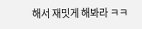해서 재밋게 해봐라 ㅋㅋ